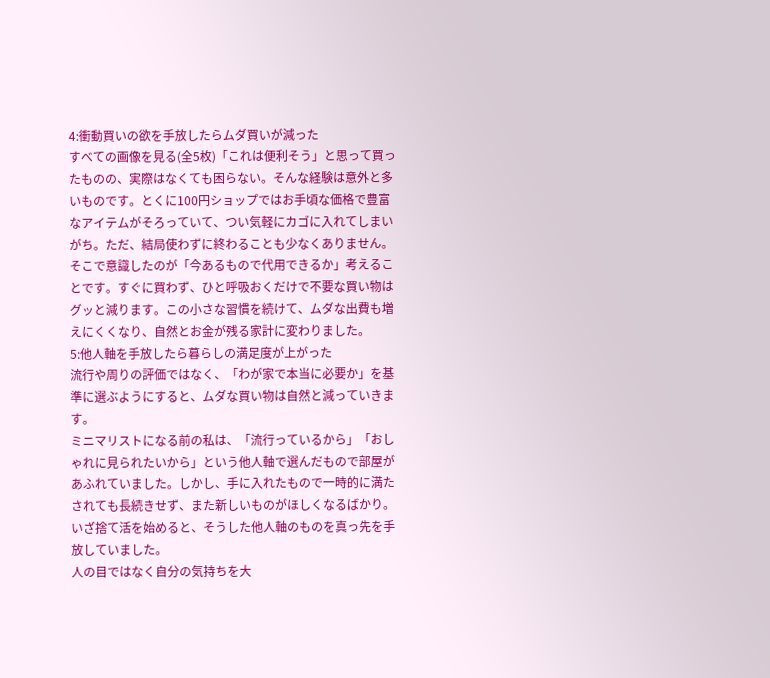4:衝動買いの欲を手放したらムダ買いが減った
すべての画像を見る(全5枚)「これは便利そう」と思って買ったものの、実際はなくても困らない。そんな経験は意外と多いものです。とくに100円ショップではお手頃な価格で豊富なアイテムがそろっていて、つい気軽にカゴに入れてしまいがち。ただ、結局使わずに終わることも少なくありません。
そこで意識したのが「今あるもので代用できるか」考えることです。すぐに買わず、ひと呼吸おくだけで不要な買い物はグッと減ります。この小さな習慣を続けて、ムダな出費も増えにくくなり、自然とお金が残る家計に変わりました。
5:他人軸を手放したら暮らしの満足度が上がった
流行や周りの評価ではなく、「わが家で本当に必要か」を基準に選ぶようにすると、ムダな買い物は自然と減っていきます。
ミニマリストになる前の私は、「流行っているから」「おしゃれに見られたいから」という他人軸で選んだもので部屋があふれていました。しかし、手に入れたもので一時的に満たされても長続きせず、また新しいものがほしくなるばかり。いざ捨て活を始めると、そうした他人軸のものを真っ先を手放していました。
人の目ではなく自分の気持ちを大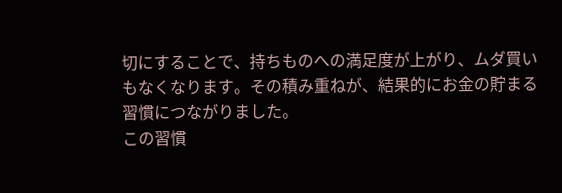切にすることで、持ちものへの満足度が上がり、ムダ買いもなくなります。その積み重ねが、結果的にお金の貯まる習慣につながりました。
この習慣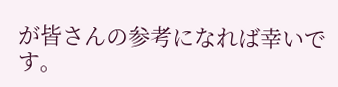が皆さんの参考になれば幸いです。